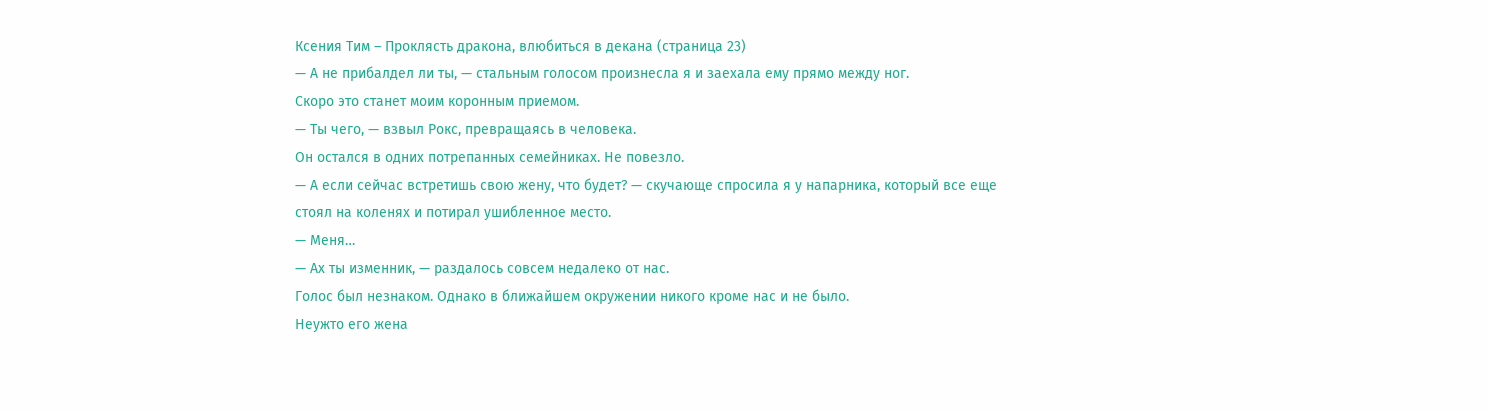Ксения Тим – Проклясть дракона, влюбиться в декана (страница 23)
— А не прибалдел ли ты, — стальным голосом произнесла я и заехала ему прямо между ног.
Скоро это станет моим коронным приемом.
— Ты чего, — взвыл Рокс, превращаясь в человека.
Он остался в одних потрепанных семейниках. Не повезло.
— А если сейчас встретишь свою жену, что будет? — скучающе спросила я у напарника, который все еще стоял на коленях и потирал ушибленное место.
— Меня…
— Ах ты изменник, — раздалось совсем недалеко от нас.
Голос был незнаком. Однако в ближайшем окружении никого кроме нас и не было.
Неужто его жена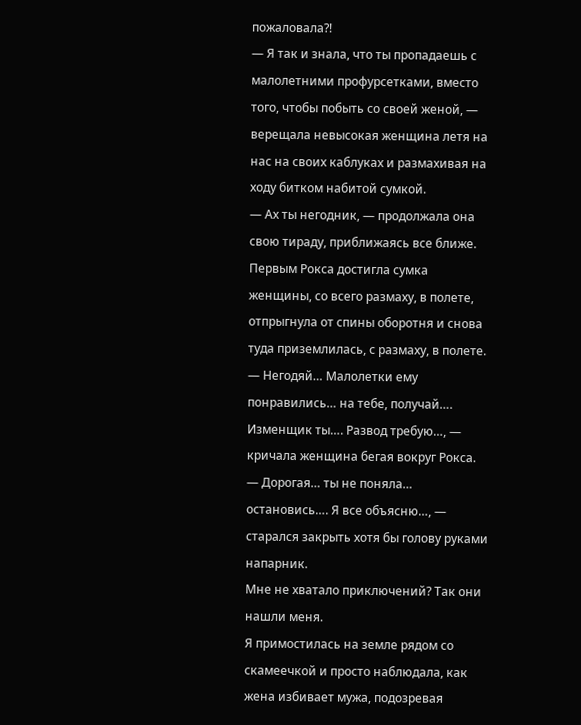пожаловала?!
— Я так и знала, что ты пропадаешь с малолетними профурсетками, вместо того, чтобы побыть со своей женой, — верещала невысокая женщина летя на нас на своих каблуках и размахивая на ходу битком набитой сумкой.
— Ах ты негодник, — продолжала она свою тираду, приближаясь все ближе.
Первым Рокса достигла сумка женщины, со всего размаху, в полете, отпрыгнула от спины оборотня и снова туда приземлилась, с размаху, в полете.
— Негодяй… Малолетки ему понравились… на тебе, получай…. Изменщик ты…. Развод требую…, — кричала женщина бегая вокруг Рокса.
— Дорогая… ты не поняла… остановись…. Я все объясню…, — старался закрыть хотя бы голову руками напарник.
Мне не хватало приключений? Так они нашли меня.
Я примостилась на земле рядом со скамеечкой и просто наблюдала, как жена избивает мужа, подозревая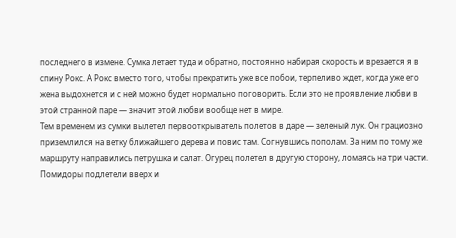последнего в измене. Сумка летает туда и обратно, постоянно набирая скорость и врезается я в спину Рокс. А Рокс вместо того, чтобы прекратить уже все побои, терпеливо ждет, когда уже его жена выдохнется и с ней можно будет нормально поговорить. Если это не проявление любви в этой странной паре — значит этой любви вообще нет в мире.
Тем временем из сумки вылетел первооткрыватель полетов в даре — зеленый лук. Он грациозно приземлился на ветку ближайшего дерева и повис там. Согнувшись пополам. За ним по тому же маршруту направились петрушка и салат. Огурец полетел в другую сторону, ломаясь на три части.
Помидоры подлетели вверх и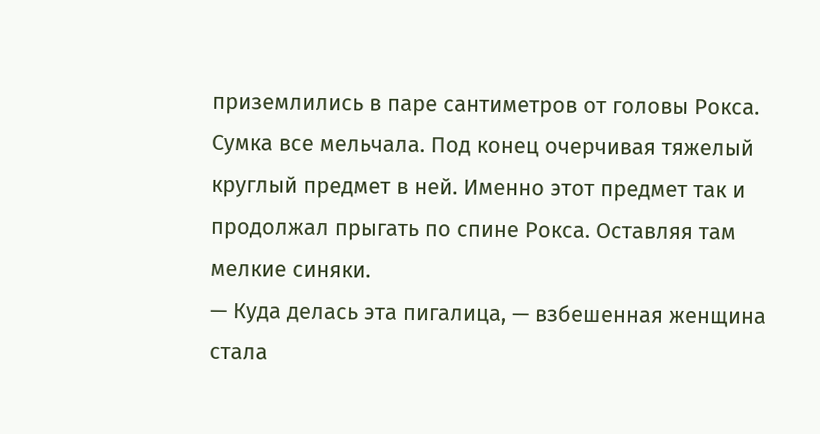приземлились в паре сантиметров от головы Рокса. Сумка все мельчала. Под конец очерчивая тяжелый круглый предмет в ней. Именно этот предмет так и продолжал прыгать по спине Рокса. Оставляя там мелкие синяки.
— Куда делась эта пигалица, — взбешенная женщина стала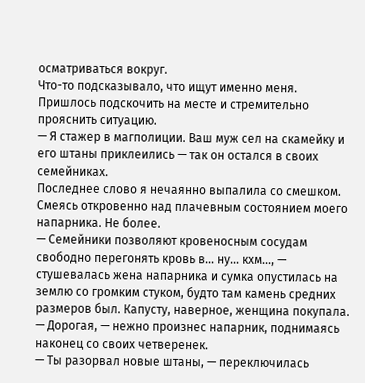осматриваться вокруг.
Что-то подсказывало, что ищут именно меня. Пришлось подскочить на месте и стремительно прояснить ситуацию.
— Я стажер в магполиции. Ваш муж сел на скамейку и его штаны приклеились — так он остался в своих семейниках.
Последнее слово я нечаянно выпалила со смешком. Смеясь откровенно над плачевным состоянием моего напарника. Не более.
— Семейники позволяют кровеносным сосудам свободно перегонять кровь в… ну… кхм…, — стушевалась жена напарника и сумка опустилась на землю со громким стуком, будто там камень средних размеров был. Капусту, наверное, женщина покупала.
— Дорогая, — нежно произнес напарник, поднимаясь наконец со своих четверенек.
— Ты разорвал новые штаны, — переключилась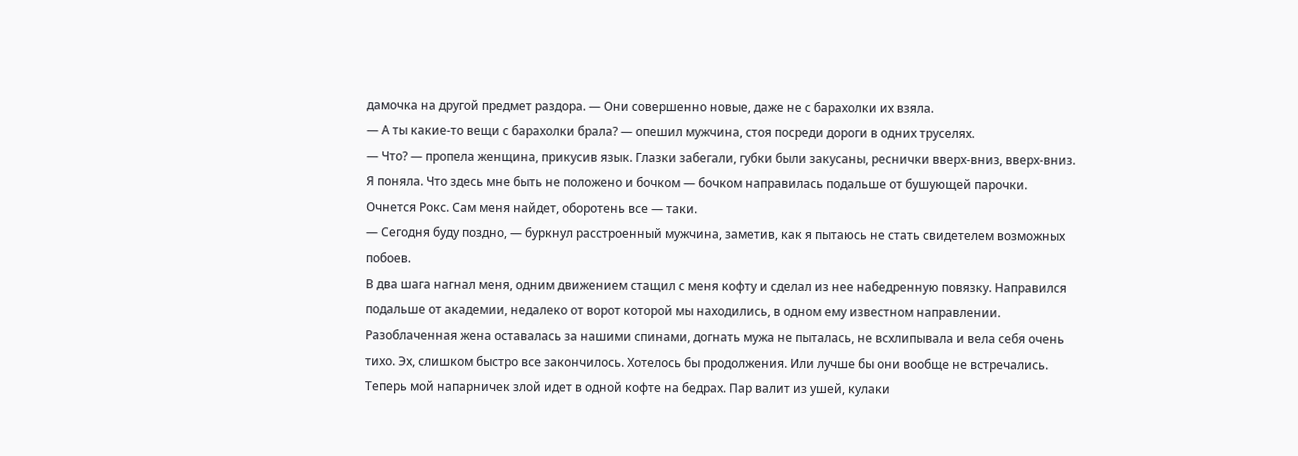дамочка на другой предмет раздора. — Они совершенно новые, даже не с барахолки их взяла.
— А ты какие-то вещи с барахолки брала? — опешил мужчина, стоя посреди дороги в одних труселях.
— Что? — пропела женщина, прикусив язык. Глазки забегали, губки были закусаны, реснички вверх-вниз, вверх-вниз.
Я поняла. Что здесь мне быть не положено и бочком — бочком направилась подальше от бушующей парочки. Очнется Рокс. Сам меня найдет, оборотень все — таки.
— Сегодня буду поздно, — буркнул расстроенный мужчина, заметив, как я пытаюсь не стать свидетелем возможных побоев.
В два шага нагнал меня, одним движением стащил с меня кофту и сделал из нее набедренную повязку. Направился подальше от академии, недалеко от ворот которой мы находились, в одном ему известном направлении.
Разоблаченная жена оставалась за нашими спинами, догнать мужа не пыталась, не всхлипывала и вела себя очень тихо. Эх, слишком быстро все закончилось. Хотелось бы продолжения. Или лучше бы они вообще не встречались. Теперь мой напарничек злой идет в одной кофте на бедрах. Пар валит из ушей, кулаки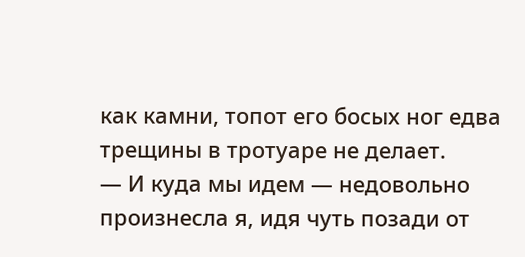как камни, топот его босых ног едва трещины в тротуаре не делает.
— И куда мы идем — недовольно произнесла я, идя чуть позади от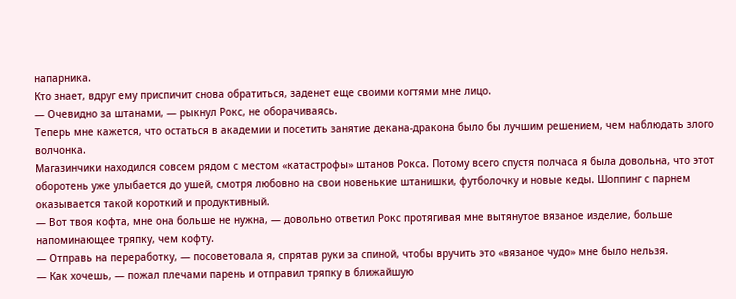напарника.
Кто знает, вдруг ему приспичит снова обратиться, заденет еще своими когтями мне лицо.
— Очевидно за штанами, — рыкнул Рокс, не оборачиваясь.
Теперь мне кажется, что остаться в академии и посетить занятие декана-дракона было бы лучшим решением, чем наблюдать злого волчонка.
Магазинчики находился совсем рядом с местом «катастрофы» штанов Рокса. Потому всего спустя полчаса я была довольна, что этот оборотень уже улыбается до ушей, смотря любовно на свои новенькие штанишки, футболочку и новые кеды. Шоппинг с парнем оказывается такой короткий и продуктивный.
— Вот твоя кофта, мне она больше не нужна, — довольно ответил Рокс протягивая мне вытянутое вязаное изделие, больше напоминающее тряпку, чем кофту.
— Отправь на переработку, — посоветовала я, спрятав руки за спиной, чтобы вручить это «вязаное чудо» мне было нельзя.
— Как хочешь, — пожал плечами парень и отправил тряпку в ближайшую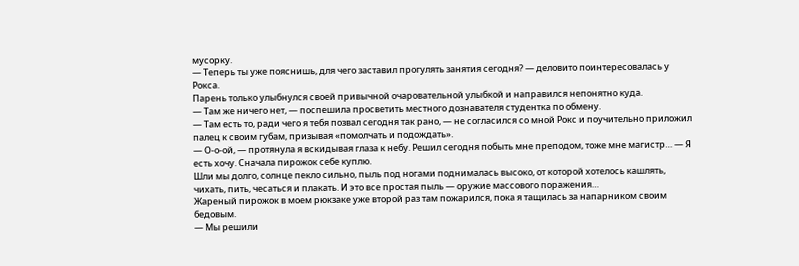мусорку.
— Теперь ты уже пояснишь, для чего заставил прогулять занятия сегодня? — деловито поинтересовалась у Рокса.
Парень только улыбнулся своей привычной очаровательной улыбкой и направился непонятно куда.
— Там же ничего нет, — поспешила просветить местного дознавателя студентка по обмену.
— Там есть то, ради чего я тебя позвал сегодня так рано, — не согласился со мной Рокс и поучительно приложил палец к своим губам, призывая «помолчать и подождать».
— О-о-ой, — протянула я вскидывая глаза к небу. Решил сегодня побыть мне преподом, тоже мне магистр… — Я есть хочу. Сначала пирожок себе куплю.
Шли мы долго, солнце пекло сильно, пыль под ногами поднималась высоко, от которой хотелось кашлять, чихать, пить, чесаться и плакать. И это все простая пыль — оружие массового поражения…
Жареный пирожок в моем рюкзаке уже второй раз там пожарился, пока я тащилась за напарником своим бедовым.
— Мы решили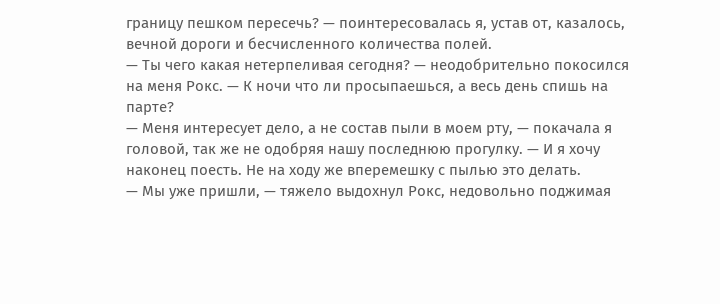границу пешком пересечь? — поинтересовалась я, устав от, казалось, вечной дороги и бесчисленного количества полей.
— Ты чего какая нетерпеливая сегодня? — неодобрительно покосился на меня Рокс. — К ночи что ли просыпаешься, а весь день спишь на парте?
— Меня интересует дело, а не состав пыли в моем рту, — покачала я головой, так же не одобряя нашу последнюю прогулку. — И я хочу наконец поесть. Не на ходу же вперемешку с пылью это делать.
— Мы уже пришли, — тяжело выдохнул Рокс, недовольно поджимая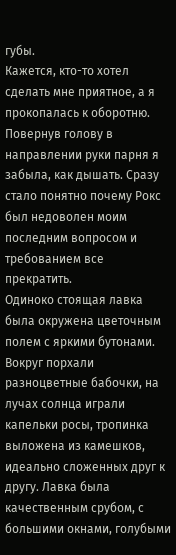губы.
Кажется, кто-то хотел сделать мне приятное, а я прокопалась к оборотню.
Повернув голову в направлении руки парня я забыла, как дышать. Сразу стало понятно почему Рокс был недоволен моим последним вопросом и требованием все прекратить.
Одиноко стоящая лавка была окружена цветочным полем с яркими бутонами. Вокруг порхали разноцветные бабочки, на лучах солнца играли капельки росы, тропинка выложена из камешков, идеально сложенных друг к другу. Лавка была качественным срубом, с большими окнами, голубыми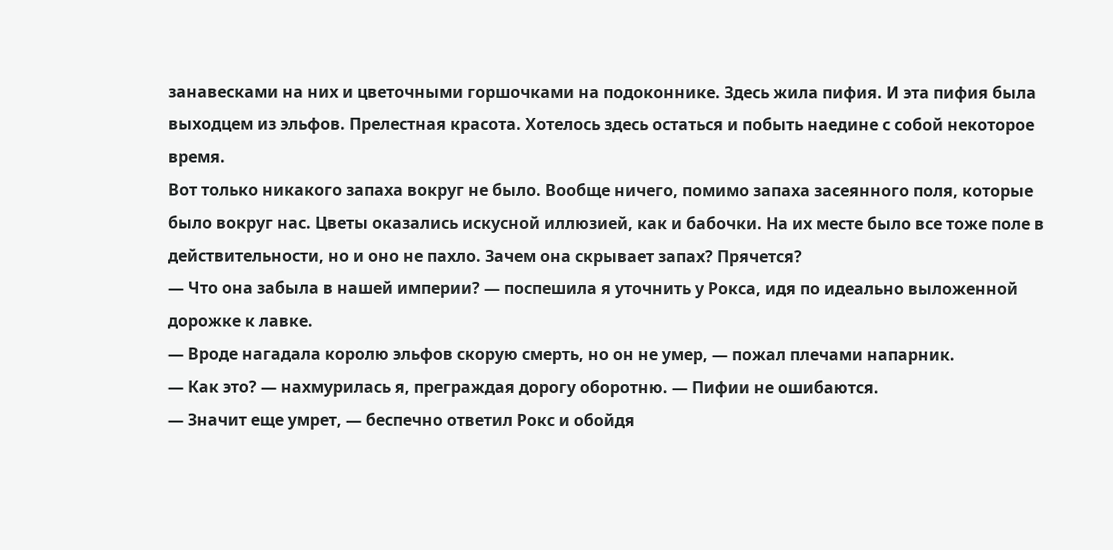занавесками на них и цветочными горшочками на подоконнике. Здесь жила пифия. И эта пифия была выходцем из эльфов. Прелестная красота. Хотелось здесь остаться и побыть наедине с собой некоторое время.
Вот только никакого запаха вокруг не было. Вообще ничего, помимо запаха засеянного поля, которые было вокруг нас. Цветы оказались искусной иллюзией, как и бабочки. На их месте было все тоже поле в действительности, но и оно не пахло. Зачем она скрывает запах? Прячется?
— Что она забыла в нашей империи? — поспешила я уточнить у Рокса, идя по идеально выложенной дорожке к лавке.
— Вроде нагадала королю эльфов скорую смерть, но он не умер, — пожал плечами напарник.
— Как это? — нахмурилась я, преграждая дорогу оборотню. — Пифии не ошибаются.
— Значит еще умрет, — беспечно ответил Рокс и обойдя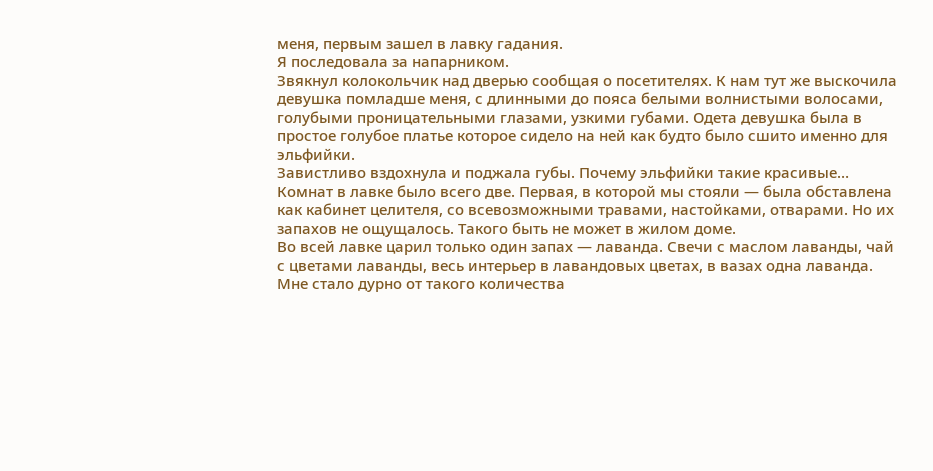меня, первым зашел в лавку гадания.
Я последовала за напарником.
Звякнул колокольчик над дверью сообщая о посетителях. К нам тут же выскочила девушка помладше меня, с длинными до пояса белыми волнистыми волосами, голубыми проницательными глазами, узкими губами. Одета девушка была в простое голубое платье которое сидело на ней как будто было сшито именно для эльфийки.
Завистливо вздохнула и поджала губы. Почему эльфийки такие красивые…
Комнат в лавке было всего две. Первая, в которой мы стояли — была обставлена как кабинет целителя, со всевозможными травами, настойками, отварами. Но их запахов не ощущалось. Такого быть не может в жилом доме.
Во всей лавке царил только один запах — лаванда. Свечи с маслом лаванды, чай с цветами лаванды, весь интерьер в лавандовых цветах, в вазах одна лаванда. Мне стало дурно от такого количества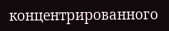концентрированного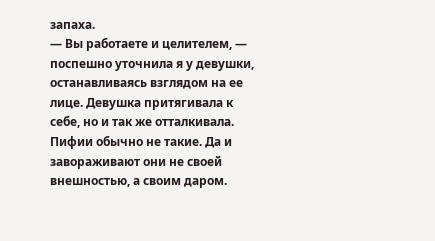запаха.
— Вы работаете и целителем, — поспешно уточнила я у девушки, останавливаясь взглядом на ее лице. Девушка притягивала к себе, но и так же отталкивала. Пифии обычно не такие. Да и завораживают они не своей внешностью, а своим даром.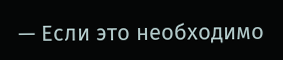— Если это необходимо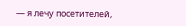— я лечу посетителей,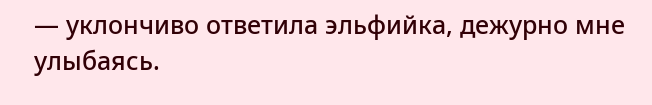— уклончиво ответила эльфийка, дежурно мне улыбаясь.